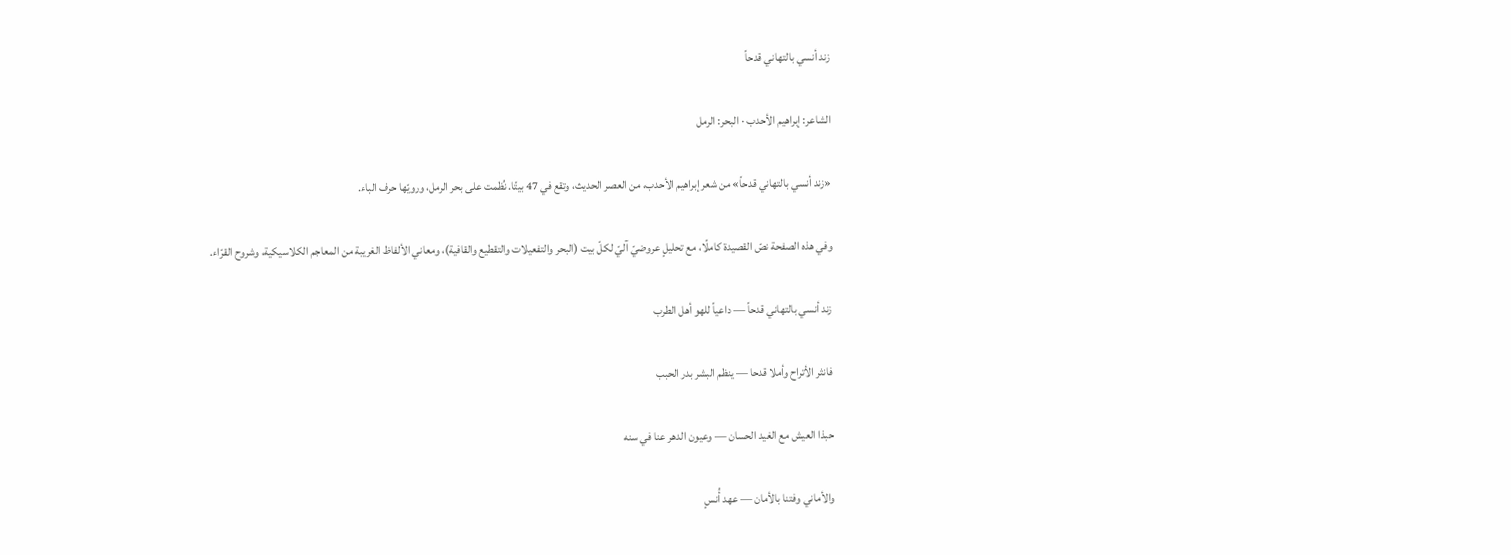زند أنسي بالتهاني قدحاً

الشاعر: إبراهيم الأحدب · البحر: الرمل

«زند أنسي بالتهاني قدحاً» من شعر إبراهيم الأحدب، من العصر الحديث، وتقع في 47 بيتًا. نُظمت على بحر الرمل، ورويّها حرف الباء.

وفي هذه الصفحة نصّ القصيدة كاملًا، مع تحليلٍ عروضيّ آليّ لكلّ بيت (البحر والتفعيلات والتقطيع والقافية)، ومعاني الألفاظ الغريبة من المعاجم الكلاسيكية، وشروح القرّاء.

زند أنسي بالتهاني قدحاً — داعياً للهو أهل الطرب

فانثر الأتراح وأملا قدحا — ينظم البشر بدر الحبب

حبذا العيش مع الغيد الحسان — وعيون الدهر عنا في سنه

والأماني وفتنا بالأمان — عهد أُنسٍ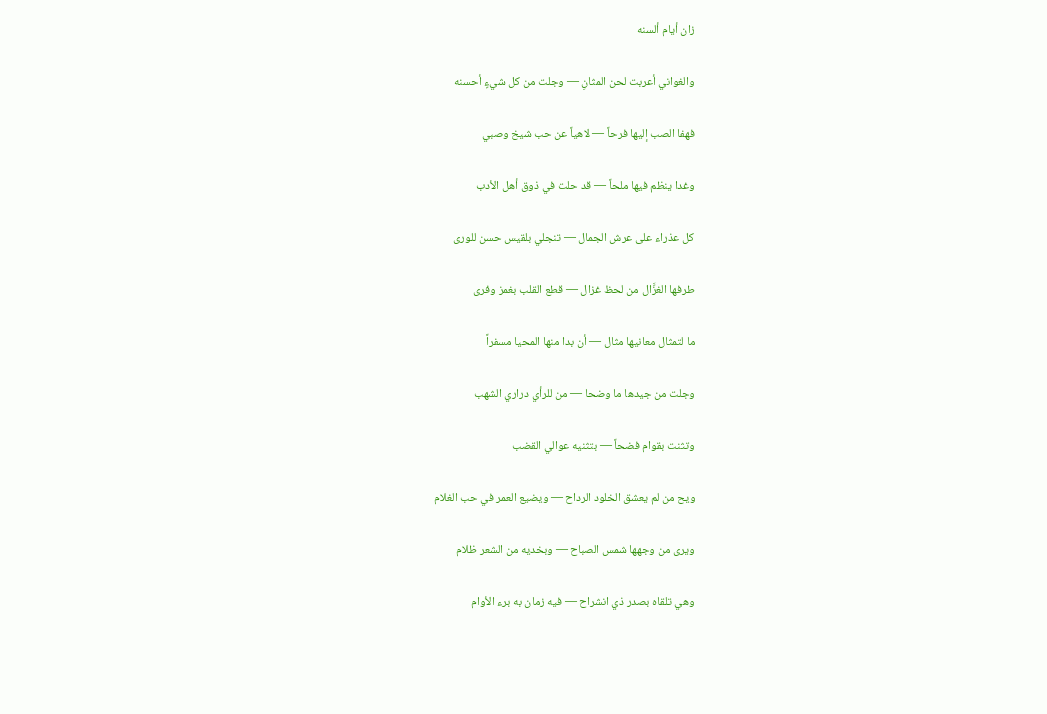زان أيام ألسنه

والغواني أعربت لحن المثانِ — وجلت من كل شيءٍ أحسنه

فهفا الصب إليها فرحاً — لاهياً عن حب شيخ وصبي

وغدا ينظم فيها ملحاً — قد حلت في ذوق أهل الأدب

كل عذراء على عرش الجمال — تنجلي بلقيس حسن للورى

طرفها الغزَّال من لحظ غزال — قطع القلب بغمز وفرى

ما لتمثال معانيها مثال — أن بدا منها المحيا مسفراً

وجلت من جيدها ما وضحا — من للرأي دراري الشهب

وتثنت بقوام فضحاً — بتثنيه عوالي القضب

ويح من لم يعشق الخلود الرداح — ويضيع العمر في حب الغلام

ويرى من وجهها شمس الصباح — وبخديه من الشعر ظلام

وهي تلقاه بصدر ذي انشراح — فيه زمان به برء الأوام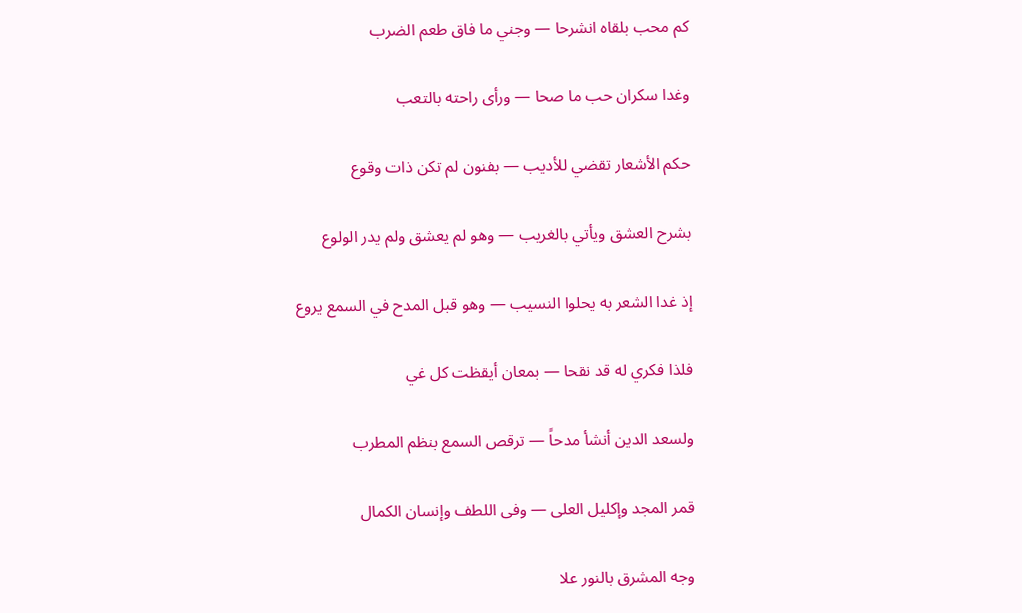كم محب بلقاه انشرحا — وجني ما فاق طعم الضرب

وغدا سكران حب ما صحا — ورأى راحته بالتعب

حكم الأشعار تقضي للأديب — بفنون لم تكن ذات وقوع

بشرح العشق ويأتي بالغريب — وهو لم يعشق ولم يدر الولوع

إذ غدا الشعر به يحلوا النسيب — وهو قبل المدح في السمع يروع

فلذا فكري له قد نقحا — بمعان أيقظت كل غي

ولسعد الدين أنشأ مدحاً — ترقص السمع بنظم المطرب

قمر المجد وإكليل العلى — وفى اللطف وإنسان الكمال

وجه المشرق بالنور علا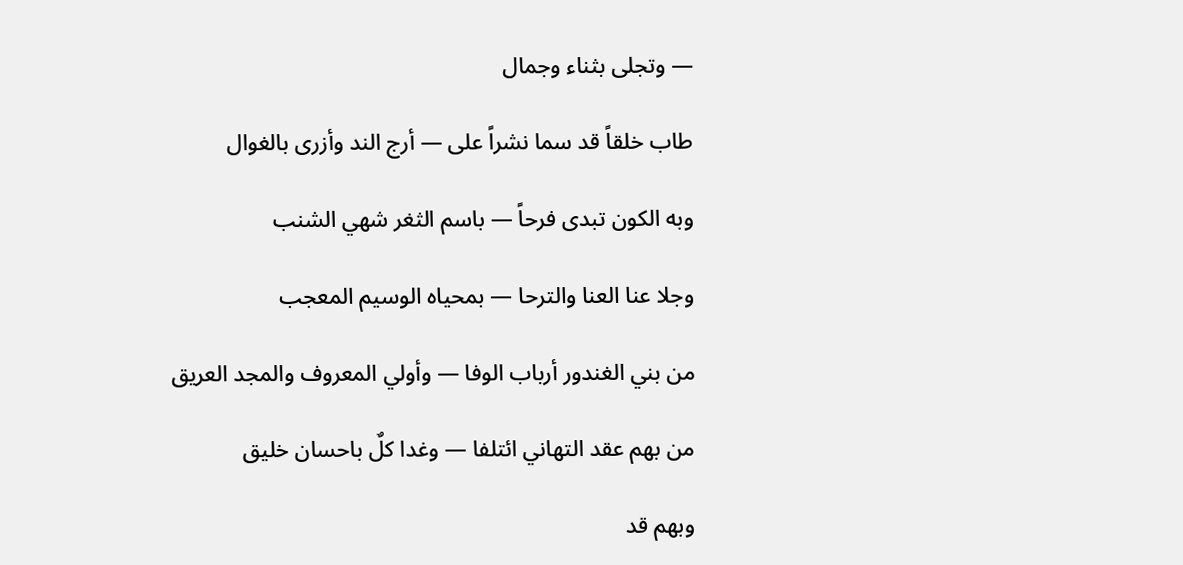— وتجلى بثناء وجمال

طاب خلقاً قد سما نشراً على — أرج الند وأزرى بالغوال

وبه الكون تبدى فرحاً — باسم الثغر شهي الشنب

وجلا عنا العنا والترحا — بمحياه الوسيم المعجب

من بني الغندور أرباب الوفا — وأولي المعروف والمجد العريق

من بهم عقد التهاني ائتلفا — وغدا كلٌ باحسان خليق

وبهم قد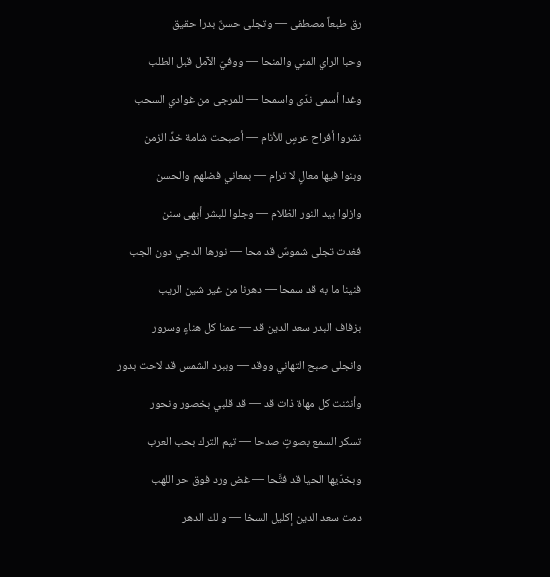رق طبعاً مصطفى — وتجلى حسنٌ بدرا حقيق

وحبا الراي المني والمنحا — ووفيّ الآمل قبل الطلب

وغدا أسمى ندّى واسمحا — للمرجى من غوادي السحب

نشروا أفراح عرسٍ للأنام — أصبحت شامة خدِّ الزمن

وبنوا فيها معالٍ لا ترام — بمعاني فضلهم والحسن

وازلوا بيد النور الظلام — وجلوا للبشر أبهى سنن

فغدت تجلى شموسٌ قد محا — نورها الدجي دون الجب

فنينا ما به قد سمحا — دهرنا من غير شين الريب

بزفاف البدر سعد الدين قد — عمنا كل هناءٍ وسرور

وانجلى صبح التهاني ووقد — وببرد الشمس قد لاحت بدور

وأنثنت كل مهاة ذات قد — قد قلبي بخصور ونحور

تسكر السمع بصوتٍ صدحا — تيم الترك بحب العرب

وبخدّيها الحيا قد فتَّحا — غض ورد فوق حر اللهب

دمت سعد الدين إكليل السخا — و لك الدهر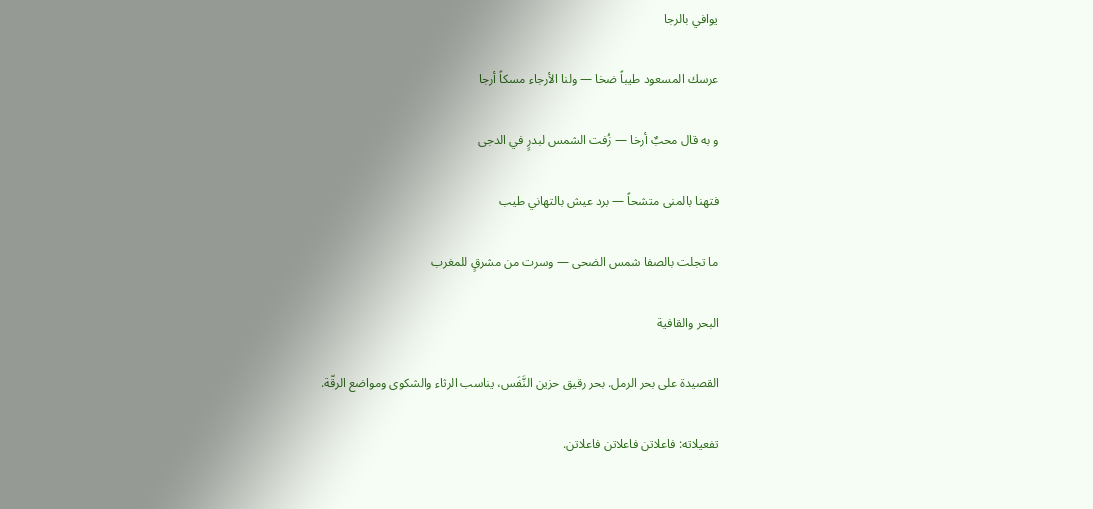يوافي بالرجا

عرسك المسعود طيباً ضخا — ولنا الأرجاء مسكاً أرجا

و به قال محبٌ أرخا — زُفت الشمس لبدرٍ في الدجى

فتهنا بالمنى متشحاً — برد عيش بالتهاني طيب

ما تجلت بالصفا شمس الضحى — وسرت من مشرقٍ للمغرب

البحر والقافية

القصيدة على بحر الرمل. بحر رقيق حزين النَّفَس، يناسب الرثاء والشكوى ومواضع الرقّة.

تفعيلاته: فاعلاتن فاعلاتن فاعلاتن.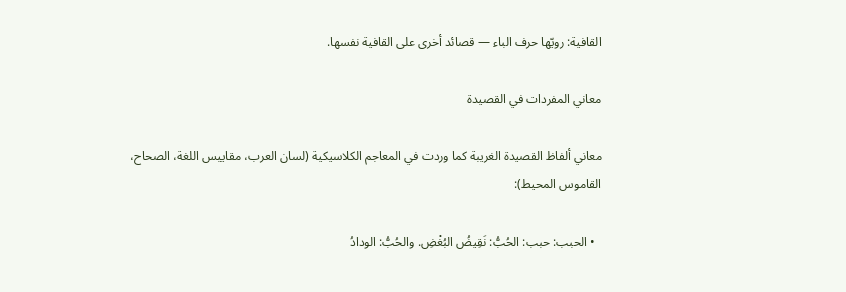القافية: رويّها حرف الباء — قصائد أخرى على القافية نفسها.

معاني المفردات في القصيدة

معاني ألفاظ القصيدة الغريبة كما وردت في المعاجم الكلاسيكية (لسان العرب، مقاييس اللغة، الصحاح، القاموس المحيط):

  • الحبب: حبب: الحُبُّ: نَقِيضُ البُغْضِ. والحُبُّ: الودادُ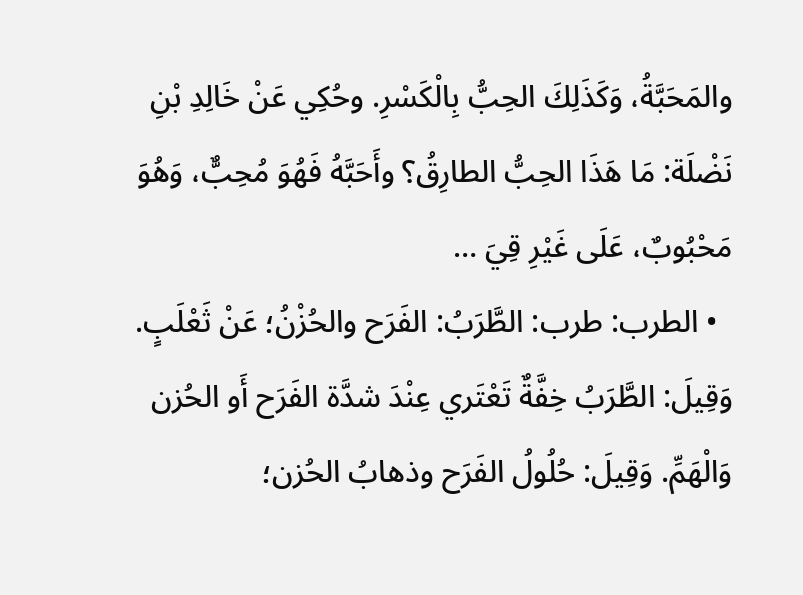والمَحَبَّةُ، وَكَذَلِكَ الحِبُّ بِالْكَسْرِ. وحُكِي عَنْ خَالِدِ بْنِ نَضْلَة: مَا هَذَا الحِبُّ الطارِقُ؟ وأَحَبَّهُ فَهُوَ مُحِبٌّ، وَهُوَ مَحْبُوبٌ، عَلَى غَيْرِ قِيَ …
  • الطرب: طرب: الطَّرَبُ: الفَرَح والحُزْنُ؛ عَنْ ثَعْلَبٍ. وَقِيلَ: الطَّرَبُ خِفَّةٌ تَعْتَري عِنْدَ شدَّة الفَرَح أَو الحُزن وَالْهَمِّ. وَقِيلَ: حُلُولُ الفَرَح وذهابُ الحُزن؛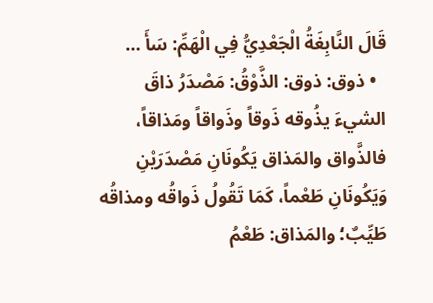قَالَ النَّابِغَةُ الْجَعْدِيُّ فِي الْهَمِّ: سَأَ …
  • ذوق: ذوق: الذَّوْقُ: مَصْدَرُ ذاقَ الشيءَ يذُوقه ذَوقاً وذَواقاً ومَذاقاً، فالذَّواق والمَذاق يَكُونَانِ مَصْدَرَيْنِ وَيَكُونَانِ طَعْماً، كَمَا تَقُولُ ذَواقُه ومذاقُه طَيِّبٌ؛ والمَذاق: طَعْمُ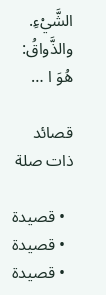الشَّيْءِ. والذَّواقُ: هُوَ ا …

قصائد ذات صلة

  • قصيدة
  • قصيدة
  • قصيدة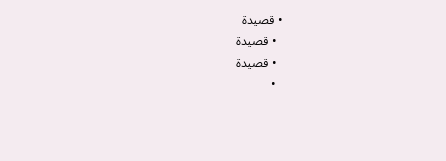• قصيدة
  • قصيدة
  • قصيدة
  •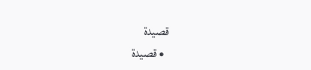قصيدة
  • قصيدة